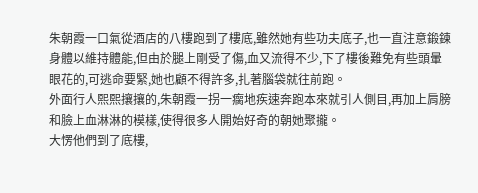朱朝霞一口氣從酒店的八樓跑到了樓底,雖然她有些功夫底子,也一直注意鍛鍊身體以維持體能,但由於腿上剛受了傷,血又流得不少,下了樓後難免有些頭暈眼花的,可逃命要緊,她也顧不得許多,扎著腦袋就往前跑。
外面行人熙熙攘攘的,朱朝霞一拐一瘸地疾速奔跑本來就引人側目,再加上肩膀和臉上血淋淋的模樣,使得很多人開始好奇的朝她聚攏。
大愣他們到了底樓,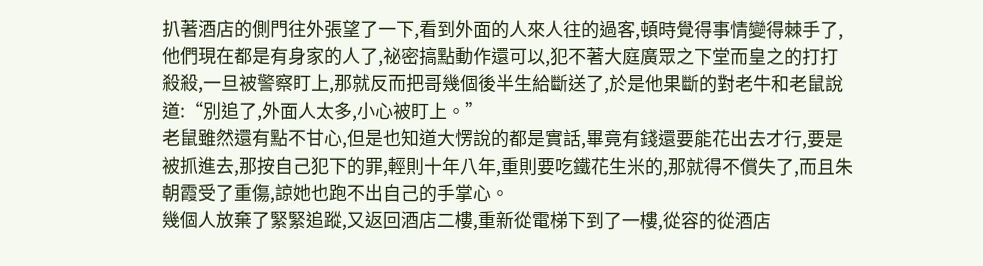扒著酒店的側門往外張望了一下,看到外面的人來人往的過客,頓時覺得事情變得棘手了,他們現在都是有身家的人了,祕密搞點動作還可以,犯不著大庭廣眾之下堂而皇之的打打殺殺,一旦被警察盯上,那就反而把哥幾個後半生給斷送了,於是他果斷的對老牛和老鼠說道:“別追了,外面人太多,小心被盯上。”
老鼠雖然還有點不甘心,但是也知道大愣說的都是實話,畢竟有錢還要能花出去才行,要是被抓進去,那按自己犯下的罪,輕則十年八年,重則要吃鐵花生米的,那就得不償失了,而且朱朝霞受了重傷,諒她也跑不出自己的手掌心。
幾個人放棄了緊緊追蹤,又返回酒店二樓,重新從電梯下到了一樓,從容的從酒店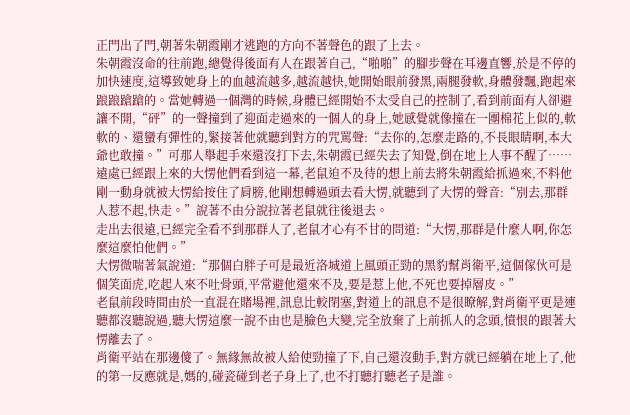正門出了門,朝著朱朝霞剛才逃跑的方向不著聲色的跟了上去。
朱朝霞沒命的往前跑,總覺得後面有人在跟著自己,“啪啪”的腳步聲在耳邊直響,於是不停的加快速度,這導致她身上的血越流越多,越流越快,她開始眼前發黑,兩腿發軟,身體發飄,跑起來踉踉蹌蹌的。當她轉過一個灣的時候,身體已經開始不太受自己的控制了,看到前面有人卻避讓不開,“砰”的一聲撞到了迎面走過來的一個人的身上,她感覺就像撞在一團棉花上似的,軟軟的、還蠻有彈性的,緊接著他就聽到對方的咒罵聲:“去你的,怎麼走路的,不長眼睛啊,本大爺也敢撞。”可那人舉起手來還沒打下去,朱朝霞已經失去了知覺,倒在地上人事不醒了……
遠處已經跟上來的大愣他們看到這一幕,老鼠迫不及待的想上前去將朱朝霞給抓過來,不料他剛一動身就被大愣給按住了肩膀,他剛想轉過頭去看大愣,就聽到了大愣的聲音:“別去,那群人惹不起,快走。”說著不由分說拉著老鼠就往後退去。
走出去很遠,已經完全看不到那群人了,老鼠才心有不甘的問道:“大愣,那群是什麼人啊,你怎麼這麼怕他們。”
大愣微喘著氣說道:“那個白胖子可是最近洛城道上風頭正勁的黑豹幫肖衛平,這個傢伙可是個笑面虎,吃起人來不吐骨頭,平常避他還來不及,要是惹上他,不死也要掉層皮。”
老鼠前段時間由於一直混在賭場裡,訊息比較閉塞,對道上的訊息不是很瞭解,對肖衛平更是連聽都沒聽說過,聽大愣這麼一說不由也是臉色大變,完全放棄了上前抓人的念頭,憤恨的跟著大愣離去了。
肖衛平站在那邊傻了。無緣無故被人給使勁撞了下,自己還沒動手,對方就已經躺在地上了,他的第一反應就是,媽的,碰瓷碰到老子身上了,也不打聽打聽老子是誰。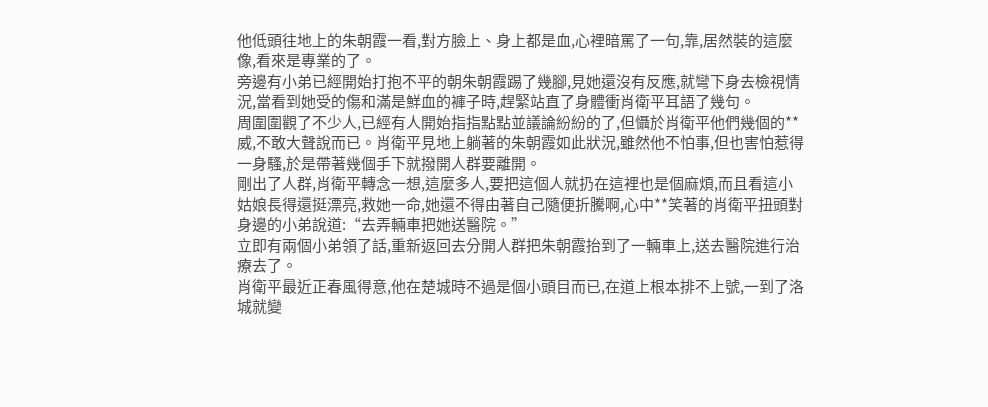他低頭往地上的朱朝霞一看,對方臉上、身上都是血,心裡暗罵了一句,靠,居然裝的這麼像,看來是專業的了。
旁邊有小弟已經開始打抱不平的朝朱朝霞踢了幾腳,見她還沒有反應,就彎下身去檢視情況,當看到她受的傷和滿是鮮血的褲子時,趕緊站直了身體衝肖衛平耳語了幾句。
周圍圍觀了不少人,已經有人開始指指點點並議論紛紛的了,但懾於肖衛平他們幾個的**威,不敢大聲說而已。肖衛平見地上躺著的朱朝霞如此狀況,雖然他不怕事,但也害怕惹得一身騷,於是帶著幾個手下就撥開人群要離開。
剛出了人群,肖衛平轉念一想,這麼多人,要把這個人就扔在這裡也是個麻煩,而且看這小姑娘長得還挺漂亮,救她一命,她還不得由著自己隨便折騰啊,心中**笑著的肖衛平扭頭對身邊的小弟說道:“去弄輛車把她送醫院。”
立即有兩個小弟領了話,重新返回去分開人群把朱朝霞抬到了一輛車上,送去醫院進行治療去了。
肖衛平最近正春風得意,他在楚城時不過是個小頭目而已,在道上根本排不上號,一到了洛城就變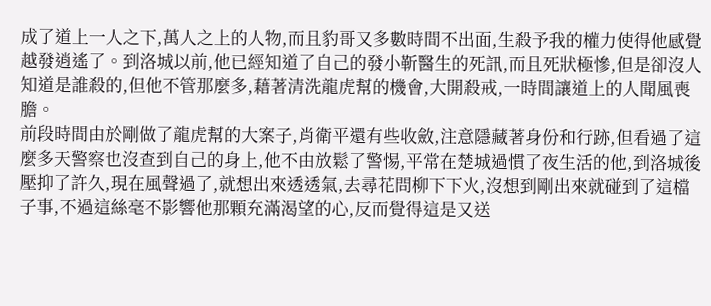成了道上一人之下,萬人之上的人物,而且豹哥又多數時間不出面,生殺予我的權力使得他感覺越發逍遙了。到洛城以前,他已經知道了自己的發小靳醫生的死訊,而且死狀極慘,但是卻沒人知道是誰殺的,但他不管那麼多,藉著清洗龍虎幫的機會,大開殺戒,一時間讓道上的人聞風喪膽。
前段時間由於剛做了龍虎幫的大案子,肖衛平還有些收斂,注意隱藏著身份和行跡,但看過了這麼多天警察也沒查到自己的身上,他不由放鬆了警惕,平常在楚城過慣了夜生活的他,到洛城後壓抑了許久,現在風聲過了,就想出來透透氣,去尋花問柳下下火,沒想到剛出來就碰到了這檔子事,不過這絲毫不影響他那顆充滿渴望的心,反而覺得這是又送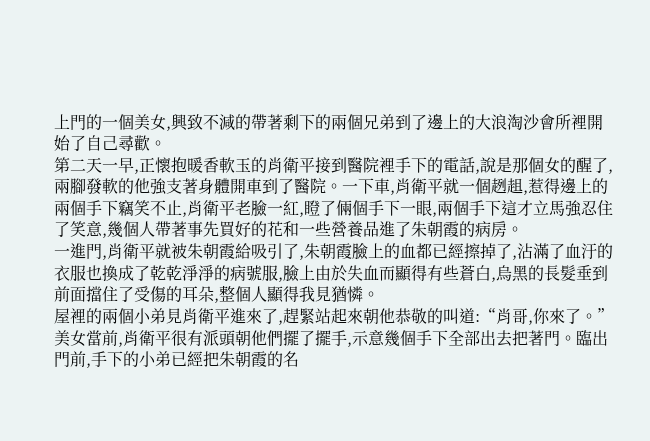上門的一個美女,興致不減的帶著剩下的兩個兄弟到了邊上的大浪淘沙會所裡開始了自己尋歡。
第二天一早,正懷抱暖香軟玉的肖衛平接到醫院裡手下的電話,說是那個女的醒了,兩腳發軟的他強支著身體開車到了醫院。一下車,肖衛平就一個趔趄,惹得邊上的兩個手下竊笑不止,肖衛平老臉一紅,瞪了倆個手下一眼,兩個手下這才立馬強忍住了笑意,幾個人帶著事先買好的花和一些營養品進了朱朝霞的病房。
一進門,肖衛平就被朱朝霞給吸引了,朱朝霞臉上的血都已經擦掉了,沾滿了血汙的衣服也換成了乾乾淨淨的病號服,臉上由於失血而顯得有些蒼白,烏黑的長髮垂到前面擋住了受傷的耳朵,整個人顯得我見猶憐。
屋裡的兩個小弟見肖衛平進來了,趕緊站起來朝他恭敬的叫道:“肖哥,你來了。”
美女當前,肖衛平很有派頭朝他們擺了擺手,示意幾個手下全部出去把著門。臨出門前,手下的小弟已經把朱朝霞的名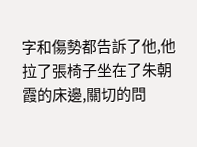字和傷勢都告訴了他,他拉了張椅子坐在了朱朝霞的床邊,關切的問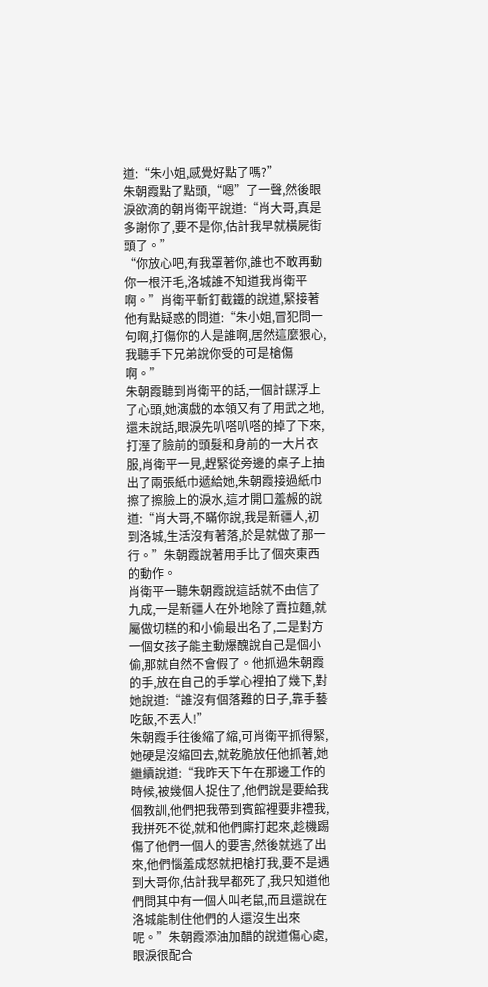道:“朱小姐,感覺好點了嗎?”
朱朝霞點了點頭,“嗯”了一聲,然後眼淚欲滴的朝肖衛平說道:“肖大哥,真是多謝你了,要不是你,估計我早就橫屍街頭了。”
“你放心吧,有我罩著你,誰也不敢再動你一根汗毛,洛城誰不知道我肖衛平啊。”肖衛平斬釘截鐵的說道,緊接著他有點疑惑的問道:“朱小姐,冒犯問一句啊,打傷你的人是誰啊,居然這麼狠心,我聽手下兄弟說你受的可是槍傷啊。”
朱朝霞聽到肖衛平的話,一個計謀浮上了心頭,她演戲的本領又有了用武之地,還未說話,眼淚先叭嗒叭嗒的掉了下來,打溼了臉前的頭髮和身前的一大片衣服,肖衛平一見,趕緊從旁邊的桌子上抽出了兩張紙巾遞給她,朱朝霞接過紙巾擦了擦臉上的淚水,這才開口羞赧的說道:“肖大哥,不瞞你說,我是新疆人,初到洛城,生活沒有著落,於是就做了那一行。”朱朝霞說著用手比了個夾東西的動作。
肖衛平一聽朱朝霞說這話就不由信了九成,一是新疆人在外地除了賣拉麵,就屬做切糕的和小偷最出名了,二是對方一個女孩子能主動爆醜說自己是個小偷,那就自然不會假了。他抓過朱朝霞的手,放在自己的手掌心裡拍了幾下,對她說道:“誰沒有個落難的日子,靠手藝吃飯,不丟人!”
朱朝霞手往後縮了縮,可肖衛平抓得緊,她硬是沒縮回去,就乾脆放任他抓著,她繼續說道:“我昨天下午在那邊工作的時候,被幾個人捉住了,他們說是要給我個教訓,他們把我帶到賓館裡要非禮我,我拼死不從,就和他們廝打起來,趁機踢傷了他們一個人的要害,然後就逃了出來,他們惱羞成怒就把槍打我,要不是遇到大哥你,估計我早都死了,我只知道他們問其中有一個人叫老鼠,而且還說在洛城能制住他們的人還沒生出來呢。”朱朝霞添油加醋的說道傷心處,眼淚很配合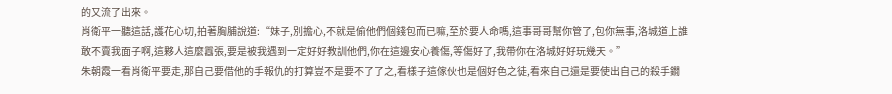的又流了出來。
肖衛平一聽這話,護花心切,拍著胸脯說道:“妹子,別擔心,不就是偷他們個錢包而已嘛,至於要人命嗎,這事哥哥幫你管了,包你無事,洛城道上誰敢不賣我面子啊,這夥人這麼囂張,要是被我遇到一定好好教訓他們,你在這邊安心養傷,等傷好了,我帶你在洛城好好玩幾天。”
朱朝霞一看肖衛平要走,那自己要借他的手報仇的打算豈不是要不了了之,看樣子這傢伙也是個好色之徒,看來自己還是要使出自己的殺手鐗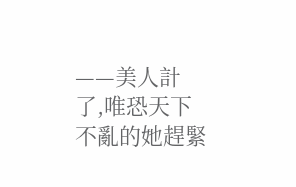——美人計了,唯恐天下不亂的她趕緊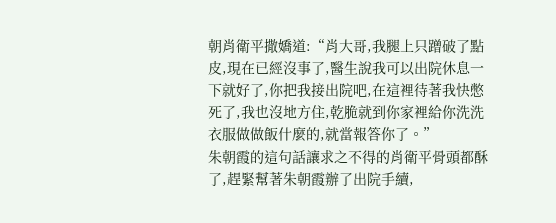朝肖衛平撒嬌道:“肖大哥,我腿上只蹭破了點皮,現在已經沒事了,醫生說我可以出院休息一下就好了,你把我接出院吧,在這裡待著我快憋死了,我也沒地方住,乾脆就到你家裡給你洗洗衣服做做飯什麼的,就當報答你了。”
朱朝霞的這句話讓求之不得的肖衛平骨頭都酥了,趕緊幫著朱朝霞辦了出院手續,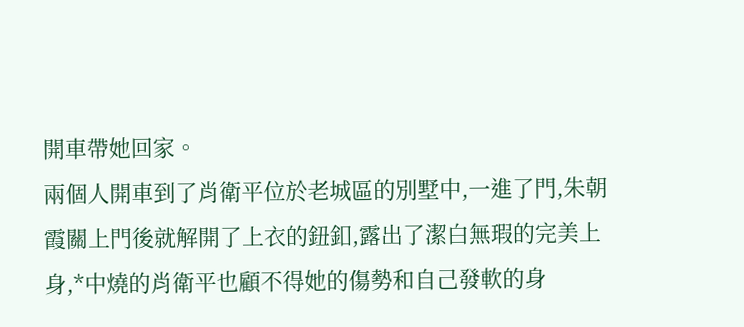開車帶她回家。
兩個人開車到了肖衛平位於老城區的別墅中,一進了門,朱朝霞關上門後就解開了上衣的鈕釦,露出了潔白無瑕的完美上身,*中燒的肖衛平也顧不得她的傷勢和自己發軟的身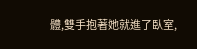體,雙手抱著她就進了臥室,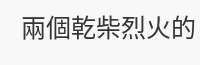兩個乾柴烈火的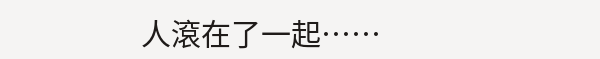人滾在了一起……